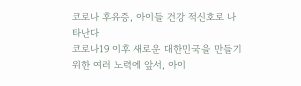코로나 후유증, 아이들 건강 적신호로 나타난다
코로나19 이후 새로운 대한민국을 만들기 위한 여러 노력에 앞서, 아이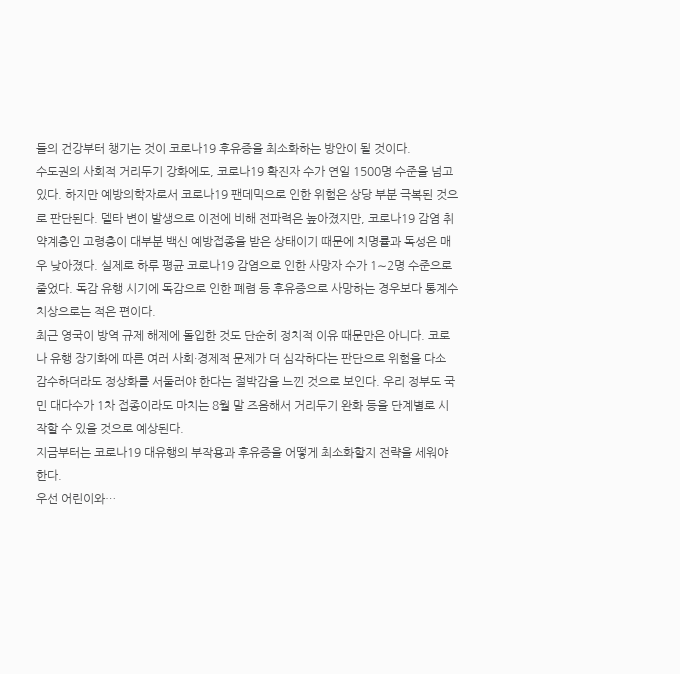들의 건강부터 챙기는 것이 코로나19 후유증을 최소화하는 방안이 될 것이다.
수도권의 사회적 거리두기 강화에도, 코로나19 확진자 수가 연일 1500명 수준을 넘고 있다. 하지만 예방의학자로서 코로나19 팬데믹으로 인한 위험은 상당 부분 극복된 것으로 판단된다. 델타 변이 발생으로 이전에 비해 전파력은 높아졌지만, 코로나19 감염 취약계층인 고령층이 대부분 백신 예방접종을 받은 상태이기 때문에 치명률과 독성은 매우 낮아졌다. 실제로 하루 평균 코로나19 감염으로 인한 사망자 수가 1∼2명 수준으로 줄었다. 독감 유행 시기에 독감으로 인한 폐렴 등 후유증으로 사망하는 경우보다 통계수치상으로는 적은 편이다.
최근 영국이 방역 규제 해제에 돌입한 것도 단순히 정치적 이유 때문만은 아니다. 코로나 유행 장기화에 따른 여러 사회·경제적 문제가 더 심각하다는 판단으로 위험을 다소 감수하더라도 정상화를 서둘러야 한다는 절박감을 느낀 것으로 보인다. 우리 정부도 국민 대다수가 1차 접종이라도 마치는 8월 말 즈음해서 거리두기 완화 등을 단계별로 시작할 수 있을 것으로 예상된다.
지금부터는 코로나19 대유행의 부작용과 후유증을 어떻게 최소화할지 전략을 세워야 한다.
우선 어린이와…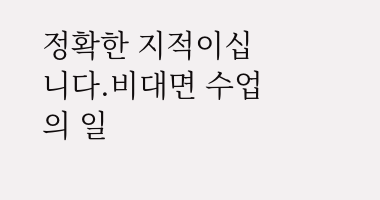정확한 지적이십니다.비대면 수업의 일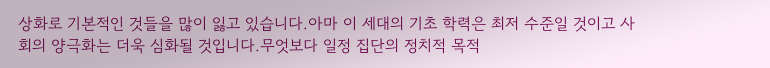상화로 기본적인 것들을 많이 잃고 있습니다.아마 이 세대의 기초 학력은 최저 수준일 것이고 사회의 양극화는 더욱 심화될 것입니다.무엇보다 일정 집단의 정치적 목적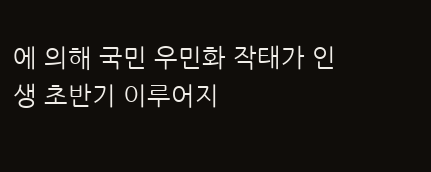에 의해 국민 우민화 작태가 인생 초반기 이루어지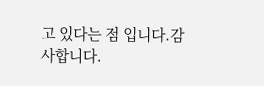고 있다는 점 입니다.감사합니다.